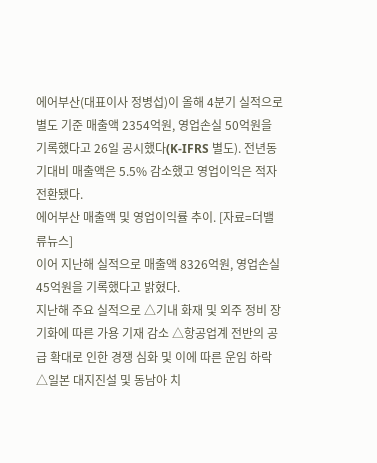에어부산(대표이사 정병섭)이 올해 4분기 실적으로 별도 기준 매출액 2354억원, 영업손실 50억원을 기록했다고 26일 공시했다(K-IFRS 별도). 전년동기대비 매출액은 5.5% 감소했고 영업이익은 적자전환됐다.
에어부산 매출액 및 영업이익률 추이. [자료=더밸류뉴스]
이어 지난해 실적으로 매출액 8326억원, 영업손실 45억원을 기록했다고 밝혔다.
지난해 주요 실적으로 △기내 화재 및 외주 정비 장기화에 따른 가용 기재 감소 △항공업계 전반의 공급 확대로 인한 경쟁 심화 및 이에 따른 운임 하락 △일본 대지진설 및 동남아 치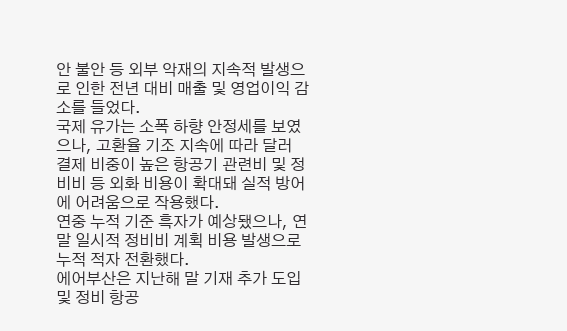안 불안 등 외부 악재의 지속적 발생으로 인한 전년 대비 매출 및 영업이익 감소를 들었다.
국제 유가는 소폭 하향 안정세를 보였으나, 고환율 기조 지속에 따라 달러 결제 비중이 높은 항공기 관련비 및 정비비 등 외화 비용이 확대돼 실적 방어에 어려움으로 작용했다.
연중 누적 기준 흑자가 예상됐으나, 연말 일시적 정비비 계획 비용 발생으로 누적 적자 전환했다.
에어부산은 지난해 말 기재 추가 도입 및 정비 항공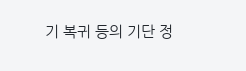기 복귀 등의 기단 정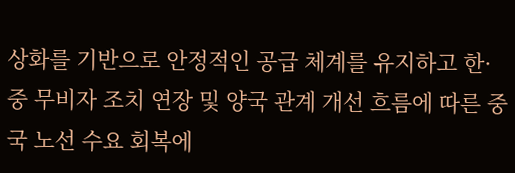상화를 기반으로 안정적인 공급 체계를 유지하고 한·중 무비자 조치 연장 및 양국 관계 개선 흐름에 따른 중국 노선 수요 회복에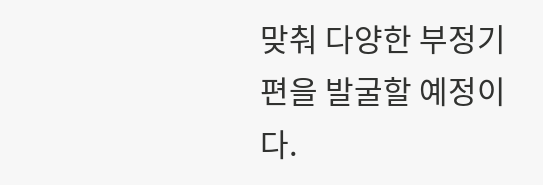맞춰 다양한 부정기편을 발굴할 예정이다.